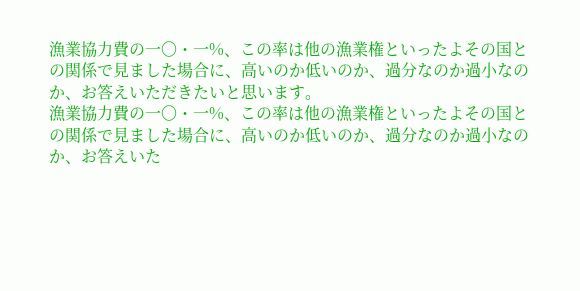漁業協力費の一〇・一%、この率は他の漁業権といったよその国との関係で見ました場合に、高いのか低いのか、過分なのか過小なのか、お答えいただきたいと思います。
漁業協力費の一〇・一%、この率は他の漁業権といったよその国との関係で見ました場合に、高いのか低いのか、過分なのか過小なのか、お答えいた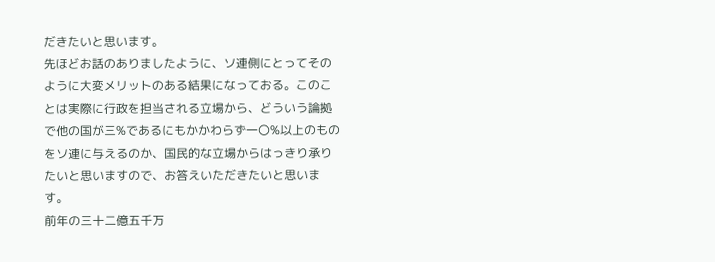だきたいと思います。
先ほどお話のありましたように、ソ連側にとってそのように大変メリットのある結果になっておる。このことは実際に行政を担当される立場から、どういう論拠で他の国が三%であるにもかかわらず一〇%以上のものをソ連に与えるのか、国民的な立場からはっきり承りたいと思いますので、お答えいただきたいと思います。
前年の三十二億五千万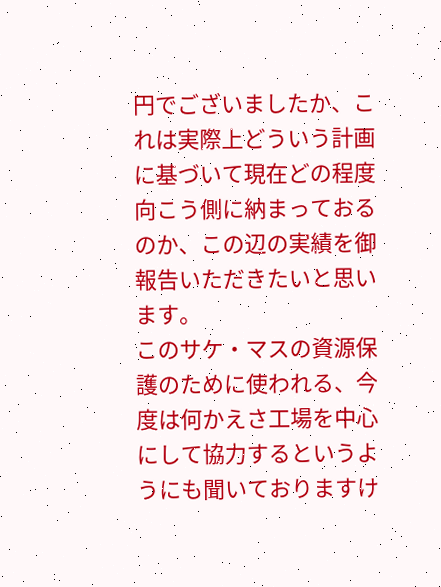円でございましたか、これは実際上どういう計画に基づいて現在どの程度向こう側に納まっておるのか、この辺の実績を御報告いただきたいと思います。
このサケ・マスの資源保護のために使われる、今度は何かえさ工場を中心にして協力するというようにも聞いておりますけ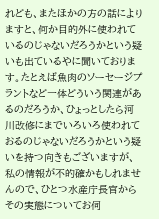れども、またほかの方の話によりますと、何か目的外に使われているのじゃないだろうかという疑いも出ているやに聞いております。たとえば魚肉のソーセージプラントなど一体どういう関連があるのだろうか、ひょっとしたら河川改修にまでいろいろ使われておるのじゃないだろうかという疑いを持つ向きもございますが、私の情報が不的確かもしれませんので、ひとつ水産庁長官からその実態についてお伺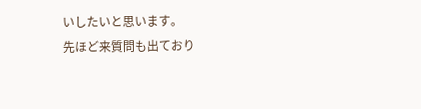いしたいと思います。
先ほど来質問も出ており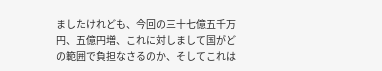ましたけれども、今回の三十七億五千万円、五億円増、これに対しまして国がどの範囲で負担なさるのか、そしてこれは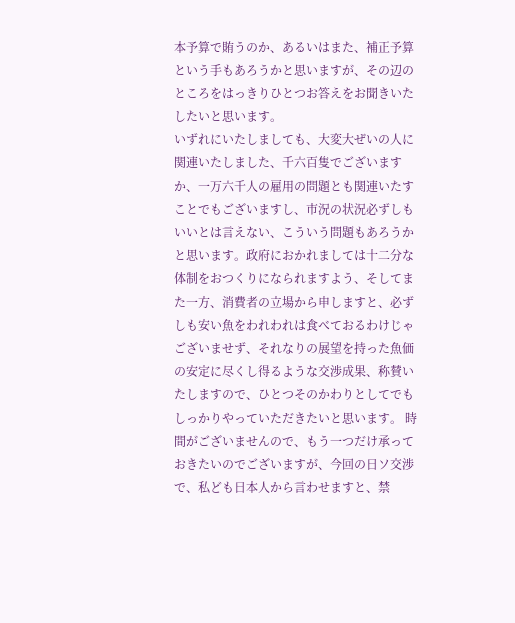本予算で賄うのか、あるいはまた、補正予算という手もあろうかと思いますが、その辺のところをはっきりひとつお答えをお聞きいたしたいと思います。
いずれにいたしましても、大変大ぜいの人に関連いたしました、千六百隻でございますか、一万六千人の雇用の問題とも関連いたすことでもございますし、市況の状況必ずしもいいとは言えない、こういう問題もあろうかと思います。政府におかれましては十二分な体制をおつくりになられますよう、そしてまた一方、消費者の立場から申しますと、必ずしも安い魚をわれわれは食べておるわけじゃございませず、それなりの展望を持った魚価の安定に尽くし得るような交渉成果、称賛いたしますので、ひとつそのかわりとしてでもしっかりやっていただきたいと思います。 時間がございませんので、もう一つだけ承っておきたいのでございますが、今回の日ソ交渉で、私ども日本人から言わせますと、禁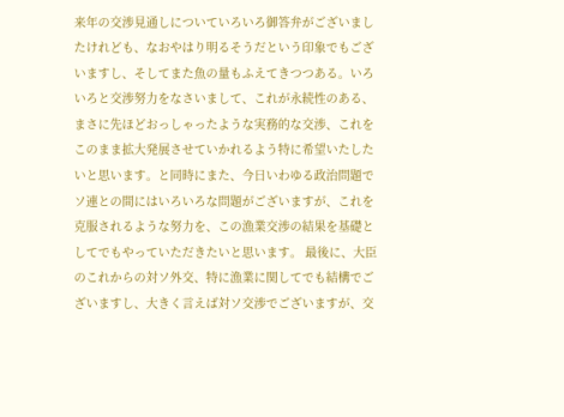来年の交渉見通しについていろいろ御答弁がございましたけれども、なおやはり明るそうだという印象でもございますし、そしてまた魚の量もふえてきつつある。いろいろと交渉努力をなさいまして、これが永続性のある、まさに先ほどおっしゃったような実務的な交渉、これをこのまま拡大発展させていかれるよう特に希望いたしたいと思います。と同時にまた、今日いわゆる政治問題でソ連との間にはいろいろな問題がございますが、これを克服されるような努力を、この漁業交渉の結果を基礎としてでもやっていただきたいと思います。 最後に、大臣のこれからの対ソ外交、特に漁業に関してでも結構でございますし、大きく言えば対ソ交渉でございますが、交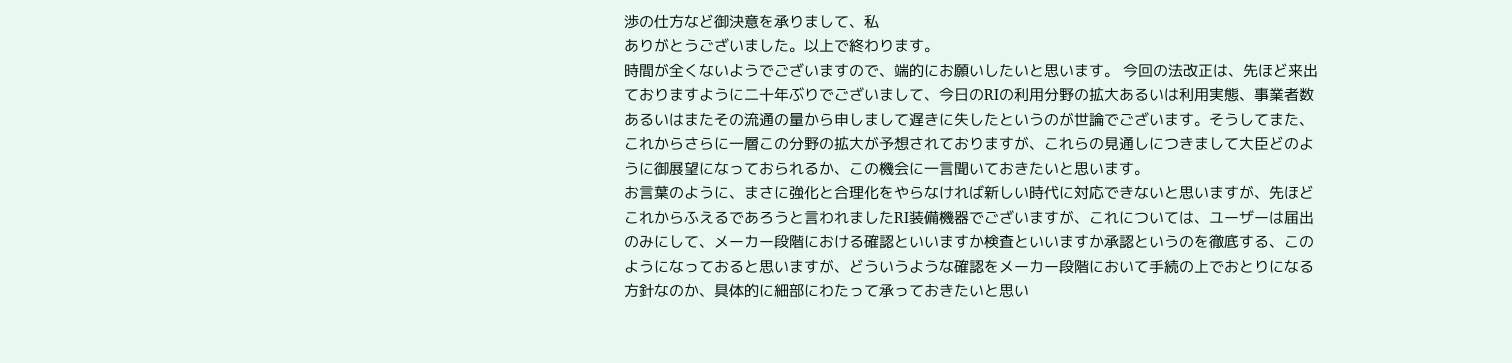渉の仕方など御決意を承りまして、私
ありがとうございました。以上で終わります。
時間が全くないようでございますので、端的にお願いしたいと思います。 今回の法改正は、先ほど来出ておりますように二十年ぶりでございまして、今日のRIの利用分野の拡大あるいは利用実態、事業者数あるいはまたその流通の量から申しまして遅きに失したというのが世論でございます。そうしてまた、これからさらに一層この分野の拡大が予想されておりますが、これらの見通しにつきまして大臣どのように御展望になっておられるか、この機会に一言聞いておきたいと思います。
お言葉のように、まさに強化と合理化をやらなければ新しい時代に対応できないと思いますが、先ほどこれからふえるであろうと言われましたRI装備機器でございますが、これについては、ユーザーは届出のみにして、メーカー段階における確認といいますか検査といいますか承認というのを徹底する、このようになっておると思いますが、どういうような確認をメーカー段階において手続の上でおとりになる方針なのか、具体的に細部にわたって承っておきたいと思い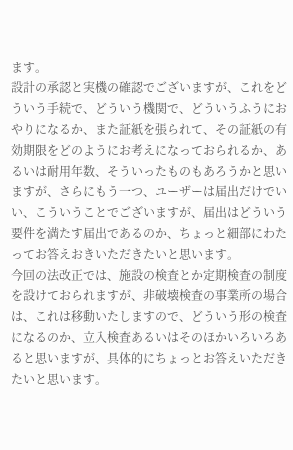ます。
設計の承認と実機の確認でございますが、これをどういう手続で、どういう機関で、どういうふうにおやりになるか、また証紙を張られて、その証紙の有効期限をどのようにお考えになっておられるか、あるいは耐用年数、そういったものもあろうかと思いますが、さらにもう一つ、ユーザーは届出だけでいい、こういうことでございますが、届出はどういう要件を満たす届出であるのか、ちょっと細部にわたってお答えおきいただきたいと思います。
今回の法改正では、施設の検査とか定期検査の制度を設けておられますが、非破壊検査の事業所の場合は、これは移動いたしますので、どういう形の検査になるのか、立入検査あるいはそのほかいろいろあると思いますが、具体的にちょっとお答えいただきたいと思います。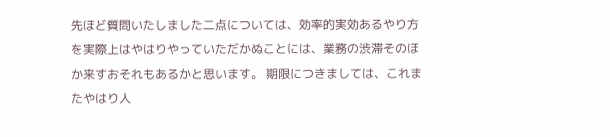先ほど質問いたしました二点については、効率的実効あるやり方を実際上はやはりやっていただかぬことには、業務の渋滞そのほか来すおそれもあるかと思います。 期限につきましては、これまたやはり人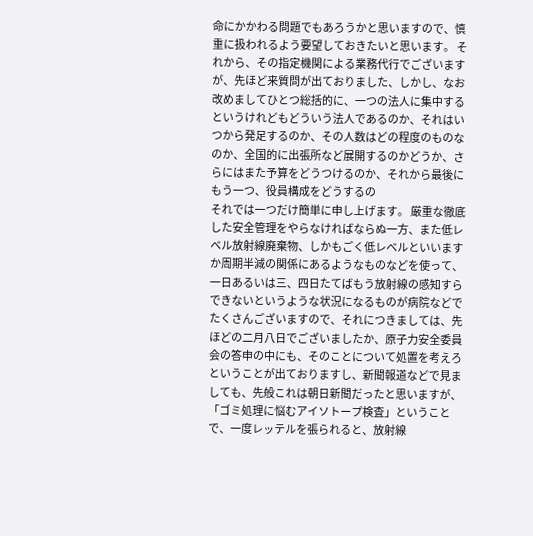命にかかわる問題でもあろうかと思いますので、慎重に扱われるよう要望しておきたいと思います。 それから、その指定機関による業務代行でございますが、先ほど来質問が出ておりました、しかし、なお改めましてひとつ総括的に、一つの法人に集中するというけれどもどういう法人であるのか、それはいつから発足するのか、その人数はどの程度のものなのか、全国的に出張所など展開するのかどうか、さらにはまた予算をどうつけるのか、それから最後にもう一つ、役員構成をどうするの
それでは一つだけ簡単に申し上げます。 厳重な徹底した安全管理をやらなければならぬ一方、また低レベル放射線廃棄物、しかもごく低レベルといいますか周期半減の関係にあるようなものなどを使って、一日あるいは三、四日たてばもう放射線の感知すらできないというような状況になるものが病院などでたくさんございますので、それにつきましては、先ほどの二月八日でございましたか、原子力安全委員会の答申の中にも、そのことについて処置を考えろということが出ておりますし、新聞報道などで見ましても、先般これは朝日新聞だったと思いますが、「ゴミ処理に悩むアイソトープ検査」ということで、一度レッテルを張られると、放射線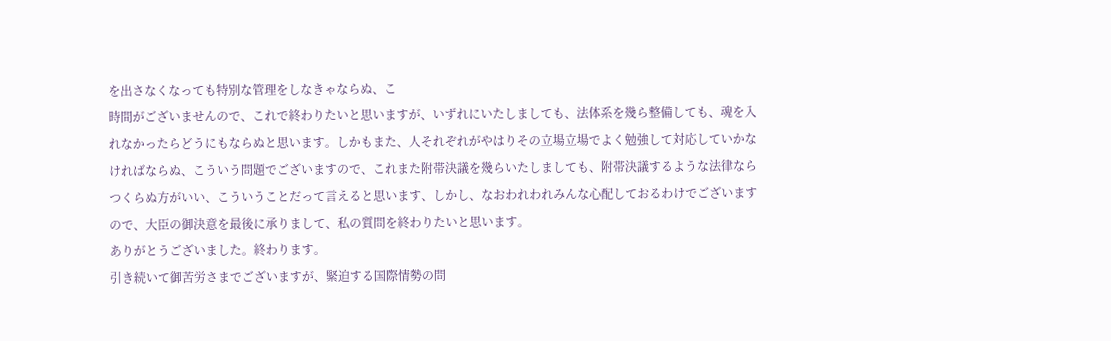を出さなくなっても特別な管理をしなきゃならぬ、こ
時間がございませんので、これで終わりたいと思いますが、いずれにいたしましても、法体系を幾ら整備しても、魂を入れなかったらどうにもならぬと思います。しかもまた、人それぞれがやはりその立場立場でよく勉強して対応していかなければならぬ、こういう問題でございますので、これまた附帯決議を幾らいたしましても、附帯決議するような法律ならつくらぬ方がいい、こういうことだって言えると思います、しかし、なおわれわれみんな心配しておるわけでございますので、大臣の御決意を最後に承りまして、私の質問を終わりたいと思います。
ありがとうございました。終わります。
引き続いて御苦労さまでございますが、緊迫する国際情勢の問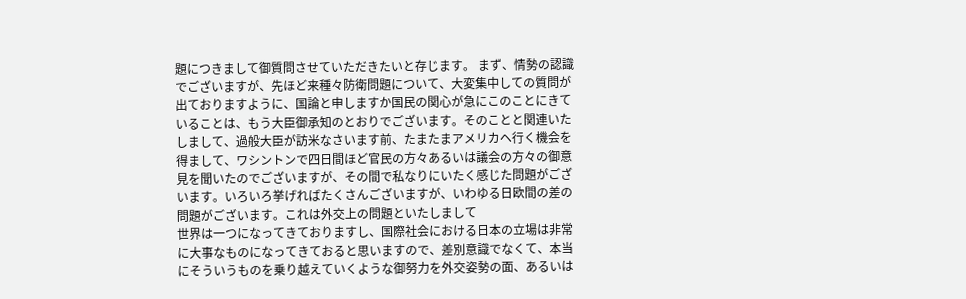題につきまして御質問させていただきたいと存じます。 まず、情勢の認識でございますが、先ほど来種々防衛問題について、大変集中しての質問が出ておりますように、国論と申しますか国民の関心が急にこのことにきていることは、もう大臣御承知のとおりでございます。そのことと関連いたしまして、過般大臣が訪米なさいます前、たまたまアメリカヘ行く機会を得まして、ワシントンで四日間ほど官民の方々あるいは議会の方々の御意見を聞いたのでございますが、その間で私なりにいたく感じた問題がございます。いろいろ挙げればたくさんございますが、いわゆる日欧間の差の問題がございます。これは外交上の問題といたしまして
世界は一つになってきておりますし、国際社会における日本の立場は非常に大事なものになってきておると思いますので、差別意識でなくて、本当にそういうものを乗り越えていくような御努力を外交姿勢の面、あるいは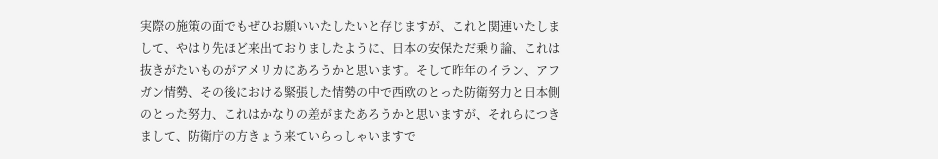実際の施策の面でもぜひお願いいたしたいと存じますが、これと関連いたしまして、やはり先ほど来出ておりましたように、日本の安保ただ乗り論、これは抜きがたいものがアメリカにあろうかと思います。そして昨年のイラン、アフガン情勢、その後における緊張した情勢の中で西欧のとった防衛努力と日本側のとった努力、これはかなりの差がまたあろうかと思いますが、それらにつきまして、防衛庁の方きょう来ていらっしゃいますで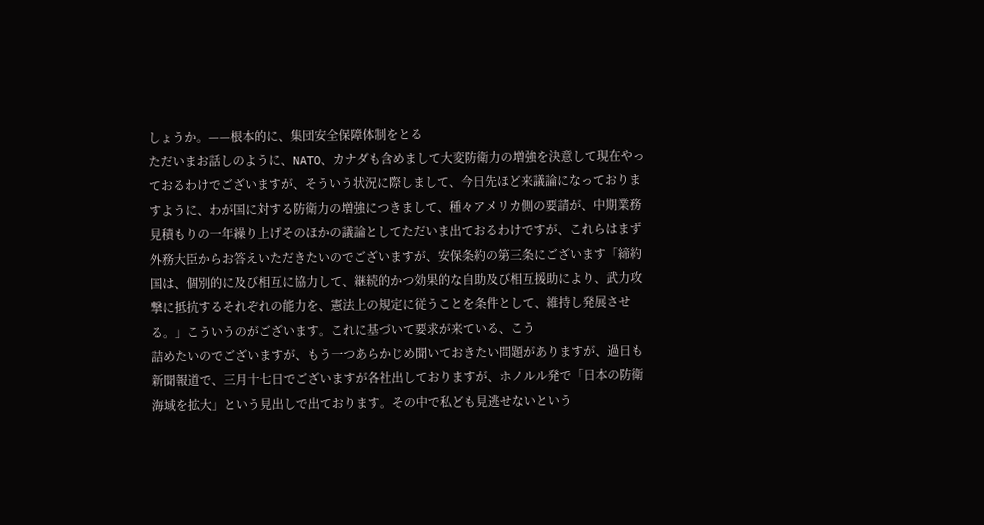しょうか。——根本的に、集団安全保障体制をとる
ただいまお話しのように、NATO、カナダも含めまして大変防衛力の増強を決意して現在やっておるわけでございますが、そういう状況に際しまして、今日先ほど来議論になっておりますように、わが国に対する防衛力の増強につきまして、種々アメリカ側の要請が、中期業務見積もりの一年繰り上げそのほかの議論としてただいま出ておるわけですが、これらはまず外務大臣からお答えいただきたいのでございますが、安保条約の第三条にございます「締約国は、個別的に及び相互に協力して、継続的かつ効果的な自助及び相互援助により、武力攻撃に抵抗するそれぞれの能力を、憲法上の規定に従うことを条件として、維持し発展させる。」こういうのがございます。これに基づいて要求が来ている、こう
詰めたいのでございますが、もう一つあらかじめ聞いておきたい問題がありますが、過日も新聞報道で、三月十七日でございますが各社出しておりますが、ホノルル発で「日本の防衛海域を拡大」という見出しで出ております。その中で私ども見逃せないという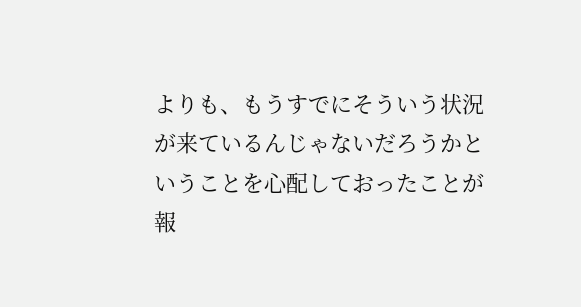よりも、もうすでにそういう状況が来ているんじゃないだろうかということを心配しておったことが報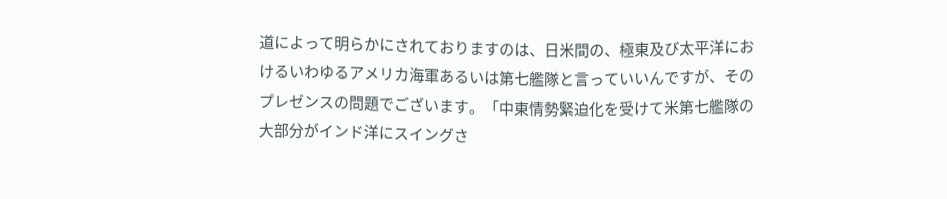道によって明らかにされておりますのは、日米間の、極東及び太平洋におけるいわゆるアメリカ海軍あるいは第七艦隊と言っていいんですが、そのプレゼンスの問題でございます。「中東情勢緊迫化を受けて米第七艦隊の大部分がインド洋にスイングさ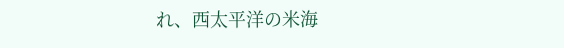れ、西太平洋の米海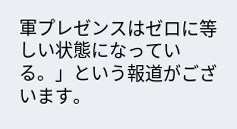軍プレゼンスはゼロに等しい状態になっている。」という報道がございます。